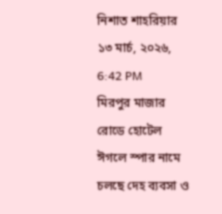নিশাত শাহরিয়ার
১৩ মার্চ, ২০২৬, 6:42 PM
মিরপুর মাজার রোডে হোটেল ঈগলে স্পার নামে চলছে দেহ ব্যবসা ও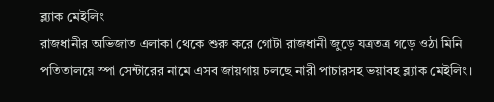ব্ল্যাক মেইলিং
রাজধানীর অভিজাত এলাকা থেকে শুরু করে গোটা রাজধানী জুড়ে যত্রতত্র গড়ে ওঠা মিনি পতিতালয়ে স্পা সেন্টারের নামে এসব জায়গায় চলছে নারী পাচারসহ ভয়াবহ ব্ল্যাক মেইলিং।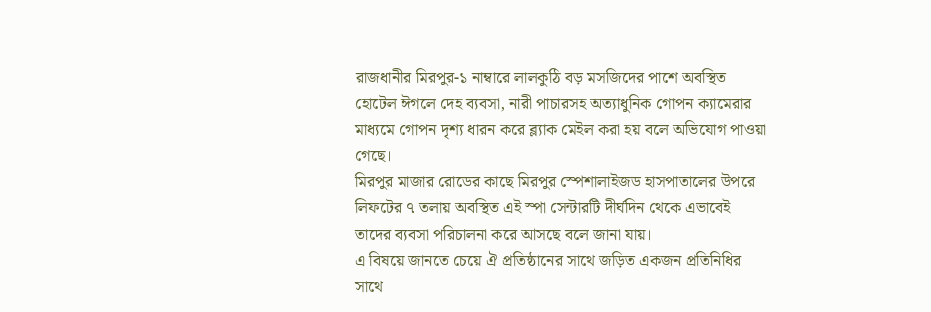রাজধানীর মিরপুর-১ নাম্বারে লালকুঠি বড় মসজিদের পাশে অবস্থিত হোটেল ঈগলে দেহ ব্যবসা, নারী পাচারসহ অত্যাধুনিক গোপন ক্যামেরার মাধ্যমে গোপন দৃশ্য ধারন করে ব্ল্যাক মেইল করা হয় বলে অভিযোগ পাওয়া গেছে।
মিরপুর মাজার রোডের কাছে মিরপুর স্পেশালাইজড হাসপাতালের উপরে লিফটের ৭ তলায় অবস্থিত এই স্পা সেন্টারটি দীর্ঘদিন থেকে এভাবেই তাদের ব্যবসা পরিচালনা করে আসছে বলে জানা যায়।
এ বিষয়ে জানতে চেয়ে ঐ প্রতিষ্ঠানের সাথে জড়িত একজন প্রতিনিধির সাথে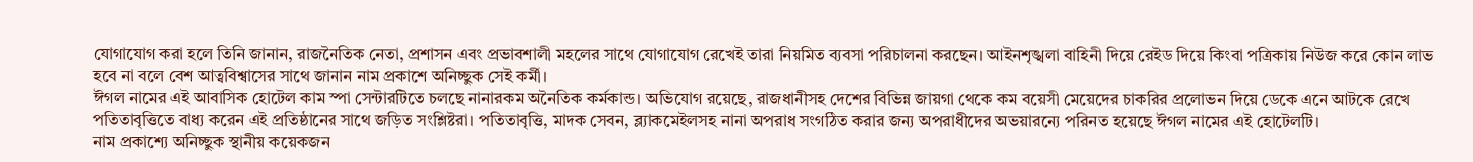যোগাযোগ করা হলে তিনি জানান, রাজনৈতিক নেতা, প্রশাসন এবং প্রভাবশালী মহলের সাথে যোগাযোগ রেখেই তারা নিয়মিত ব্যবসা পরিচালনা করছেন। আইনশৃঙ্খলা বাহিনী দিয়ে রেইড দিয়ে কিংবা পত্রিকায় নিউজ করে কোন লাভ হবে না বলে বেশ আত্ববিশ্বাসের সাথে জানান নাম প্রকাশে অনিচ্ছুক সেই কর্মী।
ঈগল নামের এই আবাসিক হোটেল কাম স্পা সেন্টারটিতে চলছে নানারকম অনৈতিক কর্মকান্ড। অভিযোগ রয়েছে, রাজধানীসহ দেশের বিভিন্ন জায়গা থেকে কম বয়েসী মেয়েদের চাকরির প্রলোভন দিয়ে ডেকে এনে আটকে রেখে পতিতাবৃত্তিতে বাধ্য করেন এই প্রতিষ্ঠানের সাথে জড়িত সংশ্লিষ্টরা। পতিতাবৃত্তি, মাদক সেবন, ব্ল্যাকমেইলসহ নানা অপরাধ সংগঠিত করার জন্য অপরাধীদের অভয়ারন্যে পরিনত হয়েছে ঈগল নামের এই হোটেলটি।
নাম প্রকাশ্যে অনিচ্ছুক স্থানীয় কয়েকজন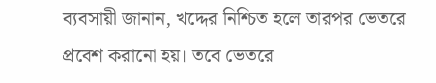ব্যবসায়ী জানান, খদ্দের নিশ্চিত হলে তারপর ভেতরে প্রবেশ করানো হয়। তবে ভেতরে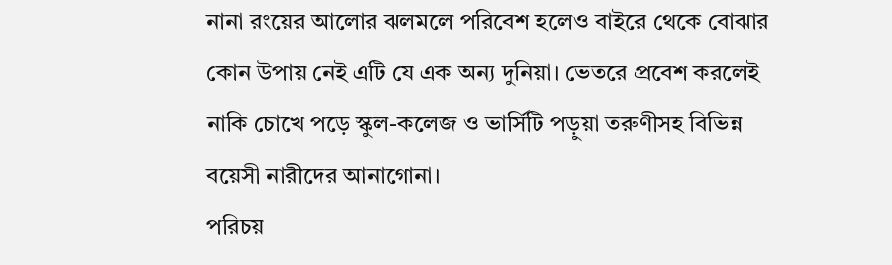নানা রংয়ের আলোর ঝলমলে পরিবেশ হলেও বাইরে থেকে বোঝার কোন উপায় নেই এটি যে এক অন্য দুনিয়া। ভেতরে প্রবেশ করলেই নাকি চোখে পড়ে স্কুল-কলেজ ও ভার্সিটি পড়ুয়া তরুণীসহ বিভিন্ন বয়েসী নারীদের আনাগোনা।
পরিচয়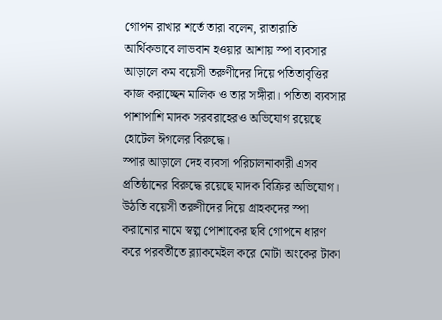গোপন রাখার শর্তে তারা বলেন, রাতারাতি আর্থিকভাবে লাভবান হওয়ার আশায় স্পা ব্যবসার আড়ালে কম বয়েসী তরুণীদের দিয়ে পতিতাবৃত্তির কাজ করাচ্ছেন মালিক ও তার সঙ্গীরা। পতিতা ব্যবসার পাশাপাশি মাদক সরবরাহেরও অভিযোগ রয়েছে হোটেল ঈগলের বিরুদ্ধে।
স্পার আড়ালে দেহ ব্যবসা পরিচালনাকারী এসব প্রতিষ্ঠানের বিরুদ্ধে রয়েছে মাদক বিক্রির অভিযোগ। উঠতি বয়েসী তরুণীদের দিয়ে গ্রাহকদের স্পা করানোর নামে স্বল্প পোশাকের ছবি গোপনে ধারণ করে পরবর্তীতে ব্ল্যাকমেইল করে মোটা অংকের টাকা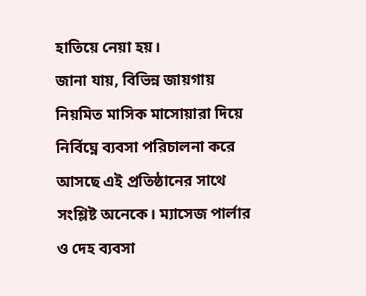হাতিয়ে নেয়া হয়।
জানা যায়, বিভিন্ন জায়গায় নিয়মিত মাসিক মাসোয়ারা দিয়ে নির্বিঘ্নে ব্যবসা পরিচালনা করে আসছে এই প্রতিষ্ঠানের সাথে সংশ্লিষ্ট অনেকে। ম্যাসেজ পার্লার ও দেহ ব্যবসা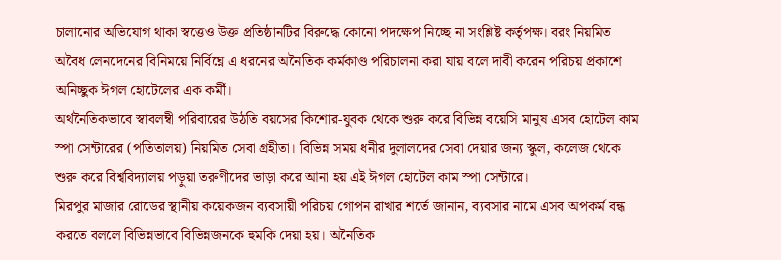চালানোর অভিযোগ থাকা স্বত্তেও উক্ত প্রতিষ্ঠানটির বিরুদ্ধে কোনো পদক্ষেপ নিচ্ছে না সংশ্লিষ্ট কর্তৃপক্ষ। বরং নিয়মিত অবৈধ লেনদেনের বিনিময়ে নির্বিঘ্নে এ ধরনের অনৈতিক কর্মকাণ্ড পরিচালনা করা যায় বলে দাবী করেন পরিচয় প্রকাশে অনিচ্ছুক ঈগল হোটেলের এক কর্মী।
অর্থনৈতিকভাবে স্বাবলম্বী পরিবারের উঠতি বয়সের কিশোর-যুবক থেকে শুরু করে বিভিন্ন বয়েসি মানুষ এসব হোটেল কাম স্পা সেন্টারের (পতিতালয়) নিয়মিত সেবা গ্রহীতা। বিভিন্ন সময় ধনীর দুলালদের সেবা দেয়ার জন্য স্কুল, কলেজ থেকে শুরু করে বিশ্ববিদ্যালয় পড়ুয়া তরুণীদের ভাড়া করে আনা হয় এই ঈগল হোটেল কাম স্পা সেন্টারে।
মিরপুর মাজার রোডের স্থানীয় কয়েকজন ব্যবসায়ী পরিচয় গোপন রাখার শর্তে জানান, ব্যবসার নামে এসব অপকর্ম বন্ধ করতে বললে বিভিন্নভাবে বিভিন্নজনকে হুমকি দেয়া হয়। অনৈতিক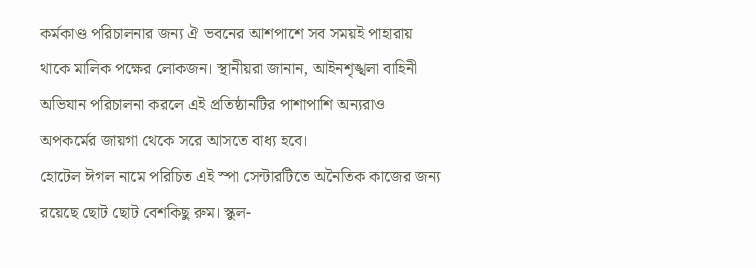কর্মকাণ্ড পরিচালনার জন্য ঐ ভবনের আশপাশে সব সময়ই পাহারায় থাকে মালিক পক্ষের লোকজন। স্থানীয়রা জানান, আইনশৃঙ্খলা বাহিনী অভিযান পরিচালনা করলে এই প্রতিষ্ঠানটির পাশাপাশি অন্যরাও অপকর্মের জায়গা থেকে সরে আসতে বাধ্য হবে।
হোটেল ঈগল নামে পরিচিত এই স্পা সেন্টারটিতে অনৈতিক কাজের জন্য রয়েছে ছোট ছোট বেশকিছু রুম। স্কুল-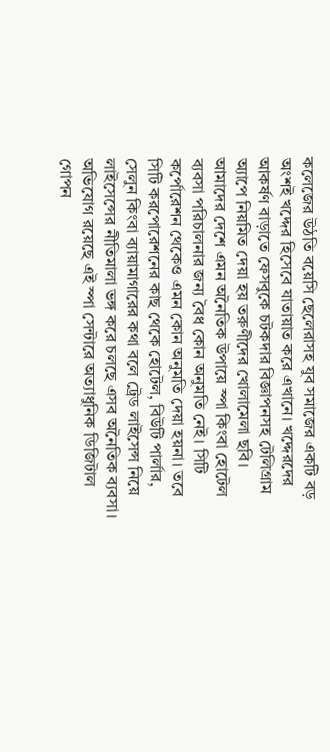কলেজের উঠতি বয়েসি ছেলেরাসহ যুব সমাজের একটি বড় অংশই খদ্দের হিসেবে যাতায়াত করে এখানে। খদ্দেরদের আকর্ষণ বাড়াতে ফেসবুকে চটকদার বিজ্ঞাপনসহ টেলিগ্রাম অ্যাপে নিয়মিত দেয়া হয় তরুণীদের খোলামেলা ছবি।
আমাদের দেশে এমন অনৈতিক উপায়ে স্পা কিংবা হোটেল ব্যবসা পরিচালনার জন্য বৈধ কোন অনুমতি নেই। সিটি কর্পোরেশন থেকেও এমন কোন অনুমতি দেয়া হয়না। তবে সিটি করপোরেশনের কাছ থেকে হোটেল, বিউটি পার্লার, সেলুন কিংবা ব্যায়ামাগারের কথা বলে ট্রেড লাইসেন্স নিয়ে লাইসেন্সের নীতিমালা ভঙ্গ করে চলছে এসব অনৈতিক ব্যবসা।
অভিযোগ রয়েছে এই স্পা সেন্টারে অত্যাধুনিক ডিজিটাল গোপন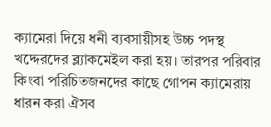ক্যামেরা দিয়ে ধনী ব্যবসায়ীসহ উচ্চ পদস্থ খদ্দেরদের ব্ল্যাকমেইল করা হয়। তারপর পরিবার কিংবা পরিচিতজনদের কাছে গোপন ক্যামেরায় ধারন করা ঐসব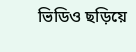ভিডিও ছড়িয়ে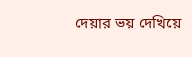দেয়ার ভয় দেখিয়ে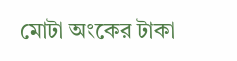মোটা অংকের টাকা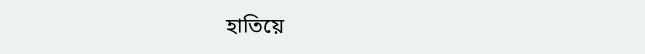হাতিয়ে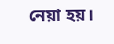নেয়া হয়।